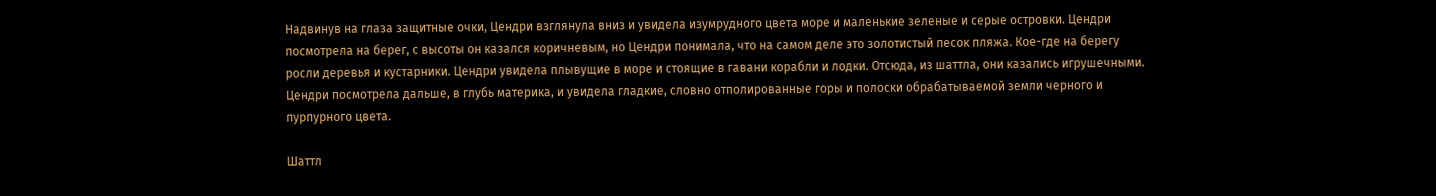Надвинув на глаза защитные очки, Цендри взглянула вниз и увидела изумрудного цвета море и маленькие зеленые и серые островки. Цендри посмотрела на берег, с высоты он казался коричневым, но Цендри понимала, что на самом деле это золотистый песок пляжа. Кое-где на берегу росли деревья и кустарники. Цендри увидела плывущие в море и стоящие в гавани корабли и лодки. Отсюда, из шаттла, они казались игрушечными. Цендри посмотрела дальше, в глубь материка, и увидела гладкие, словно отполированные горы и полоски обрабатываемой земли черного и пурпурного цвета.

Шаттл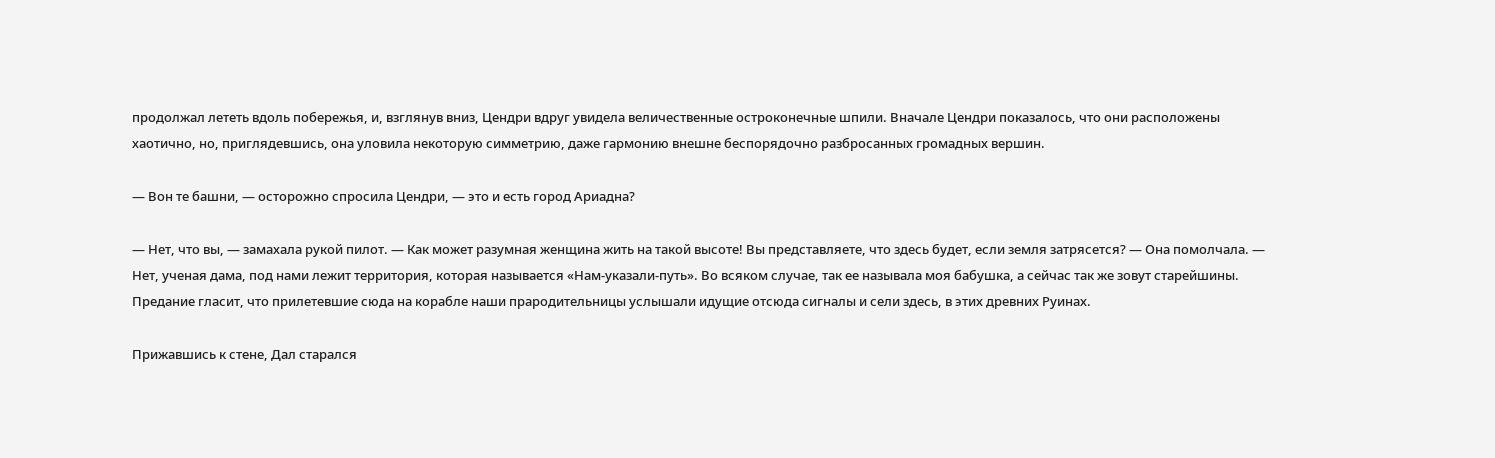продолжал лететь вдоль побережья, и, взглянув вниз, Цендри вдруг увидела величественные остроконечные шпили. Вначале Цендри показалось, что они расположены хаотично, но, приглядевшись, она уловила некоторую симметрию, даже гармонию внешне беспорядочно разбросанных громадных вершин.

— Вон те башни, — осторожно спросила Цендри, — это и есть город Ариадна?

— Нет, что вы, — замахала рукой пилот. — Как может разумная женщина жить на такой высоте! Вы представляете, что здесь будет, если земля затрясется? — Она помолчала. — Нет, ученая дама, под нами лежит территория, которая называется «Нам-указали-путь». Во всяком случае, так ее называла моя бабушка, а сейчас так же зовут старейшины. Предание гласит, что прилетевшие сюда на корабле наши прародительницы услышали идущие отсюда сигналы и сели здесь, в этих древних Руинах.

Прижавшись к стене, Дал старался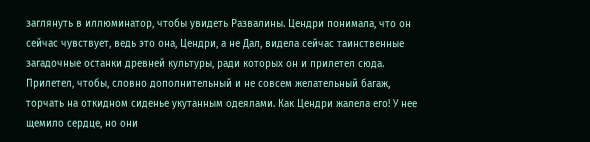заглянуть в иллюминатор, чтобы увидеть Развалины. Цендри понимала, что он сейчас чувствует, ведь это она, Цендри, а не Дал, видела сейчас таинственные загадочные останки древней культуры, ради которых он и прилетел сюда. Прилетел, чтобы, словно дополнительный и не совсем желательный багаж, торчать на откидном сиденье укутанным одеялами. Как Цендри жалела его! У нее щемило сердце, но они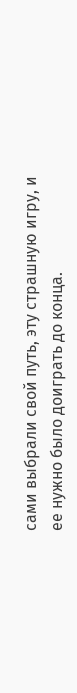сами выбрали свой путь, эту страшную игру, и ее нужно было доиграть до конца.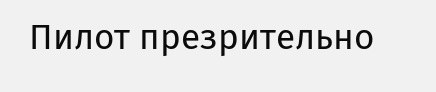Пилот презрительно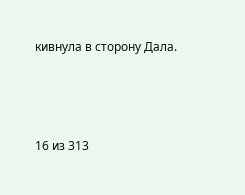кивнула в сторону Дала.



16 из 313